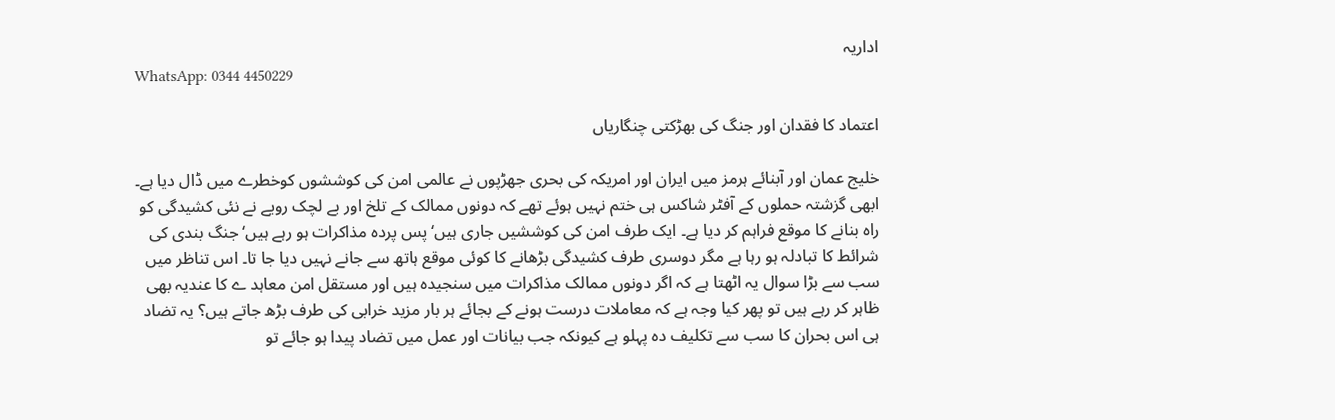اداریہ
WhatsApp: 0344 4450229

اعتماد کا فقدان اور جنگ کی بھڑکتی چنگاریاں

خلیج عمان اور آبنائے ہرمز میں ایران اور امریکہ کی بحری جھڑپوں نے عالمی امن کی کوششوں کوخطرے میں ڈال دیا ہے۔ ابھی گزشتہ حملوں کے آفٹر شاکس ہی ختم نہیں ہوئے تھے کہ دونوں ممالک کے تلخ اور بے لچک رویے نے نئی کشیدگی کو راہ بنانے کا موقع فراہم کر دیا ہے۔ ایک طرف امن کی کوششیں جاری ہیں‘ پس پردہ مذاکرات ہو رہے ہیں‘ جنگ بندی کی شرائط کا تبادلہ ہو رہا ہے مگر دوسری طرف کشیدگی بڑھانے کا کوئی موقع ہاتھ سے جانے نہیں دیا جا تا۔ اس تناظر میں سب سے بڑا سوال یہ اٹھتا ہے کہ اگر دونوں ممالک مذاکرات میں سنجیدہ ہیں اور مستقل امن معاہد ے کا عندیہ بھی ظاہر کر رہے ہیں تو پھر کیا وجہ ہے کہ معاملات درست ہونے کے بجائے ہر بار مزید خرابی کی طرف بڑھ جاتے ہیں؟ یہ تضاد ہی اس بحران کا سب سے تکلیف دہ پہلو ہے کیونکہ جب بیانات اور عمل میں تضاد پیدا ہو جائے تو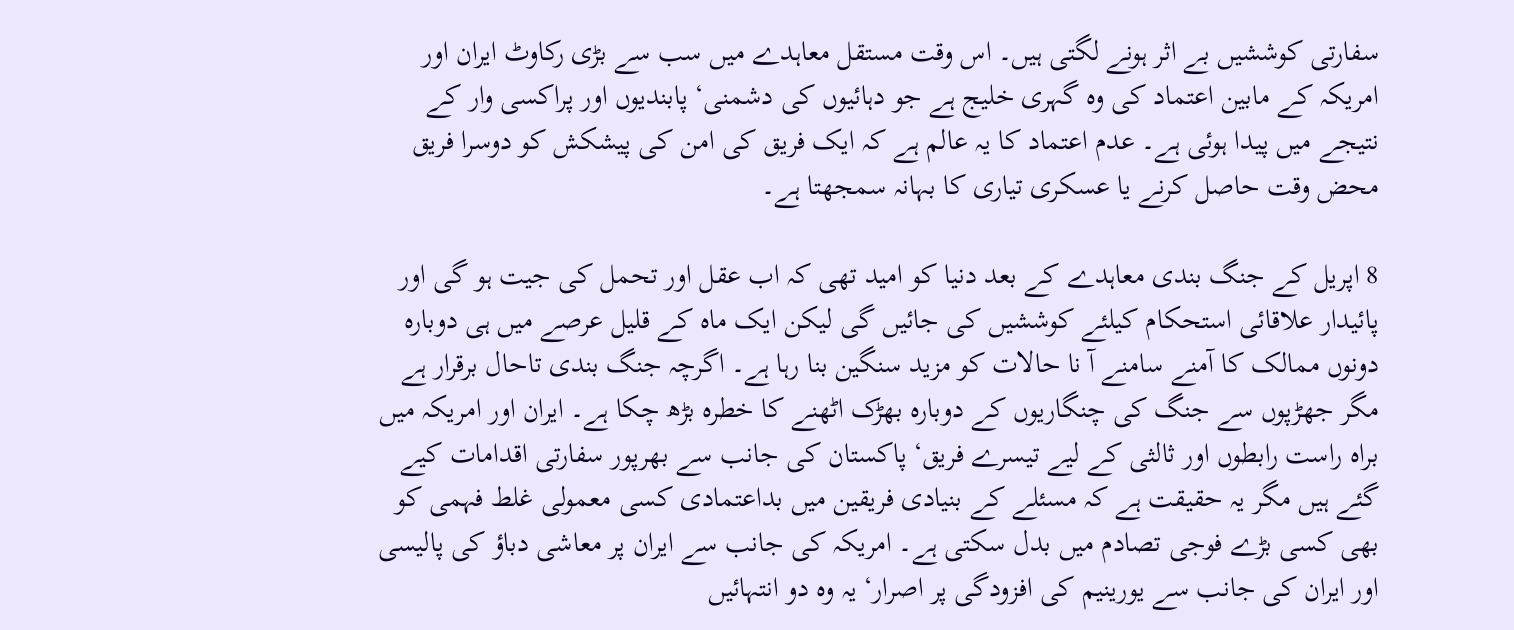سفارتی کوششیں بے اثر ہونے لگتی ہیں۔ اس وقت مستقل معاہدے میں سب سے بڑی رکاوٹ ایران اور امریکہ کے مابین اعتماد کی وہ گہری خلیج ہے جو دہائیوں کی دشمنی‘ پابندیوں اور پراکسی وار کے نتیجے میں پیدا ہوئی ہے۔ عدم اعتماد کا یہ عالم ہے کہ ایک فریق کی امن کی پیشکش کو دوسرا فریق محض وقت حاصل کرنے یا عسکری تیاری کا بہانہ سمجھتا ہے۔

8 اپریل کے جنگ بندی معاہدے کے بعد دنیا کو امید تھی کہ اب عقل اور تحمل کی جیت ہو گی اور پائیدار علاقائی استحکام کیلئے کوششیں کی جائیں گی لیکن ایک ماہ کے قلیل عرصے میں ہی دوبارہ دونوں ممالک کا آمنے سامنے آ نا حالات کو مزید سنگین بنا رہا ہے۔ اگرچہ جنگ بندی تاحال برقرار ہے مگر جھڑپوں سے جنگ کی چنگاریوں کے دوبارہ بھڑک اٹھنے کا خطرہ بڑھ چکا ہے۔ ایران اور امریکہ میں براہ راست رابطوں اور ثالثی کے لیے تیسرے فریق‘ پاکستان کی جانب سے بھرپور سفارتی اقدامات کیے گئے ہیں مگر یہ حقیقت ہے کہ مسئلے کے بنیادی فریقین میں بداعتمادی کسی معمولی غلط فہمی کو بھی کسی بڑے فوجی تصادم میں بدل سکتی ہے۔ امریکہ کی جانب سے ایران پر معاشی دباؤ کی پالیسی اور ایران کی جانب سے یورینیم کی افزودگی پر اصرار‘ یہ وہ دو انتہائیں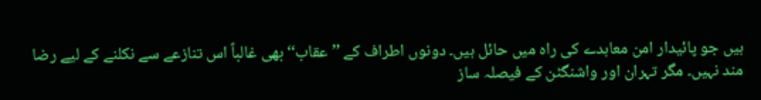ہیں جو پائیدار امن معاہدے کی راہ میں حائل ہیں۔ دونوں اطراف کے ’’ عقاب‘‘ بھی غالباً اس تنازعے سے نکلنے کے لیے رضا مند نہیں۔ مگر تہران اور واشنگٹن کے فیصلہ ساز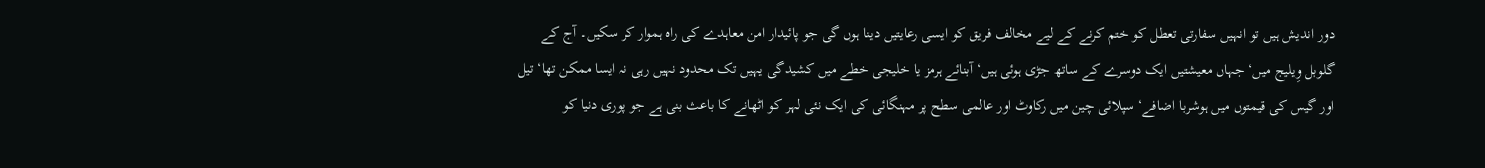دور اندیش ہیں تو انہیں سفارتی تعطل کو ختم کرنے کے لیے مخالف فریق کو ایسی رعایتیں دینا ہوں گی جو پائیدار امن معاہدے کی راہ ہموار کر سکیں۔ آج کے گلوبل وِیلیج میں‘ جہاں معیشتیں ایک دوسرے کے ساتھ جڑی ہوئی ہیں‘ آبنائے ہرمز یا خلیجی خطے میں کشیدگی یہیں تک محدود نہیں رہی نہ ایسا ممکن تھا‘ تیل اور گیس کی قیمتوں میں ہوشربا اضافے‘ سپلائی چین میں رکاوٹ اور عالمی سطح پر مہنگائی کی ایک نئی لہر کو اٹھانے کا باعث بنی ہے جو پوری دنیا کو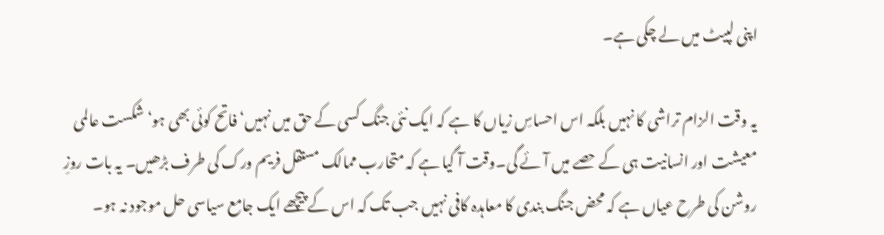اپنی لپیٹ میں لے چکی ہے۔

یہ وقت الزام تراشی کا نہیں بلکہ اس احساسِ زیاں کا ہے کہ ایک نئی جنگ کسی کے حق میں نہیں‘ فاتح کوئی بھی ہو‘ شکست عالمی معیشت اور انسانیت ہی کے حصے میں آئے گی۔وقت آ گیا ہے کہ متحارب ممالک مستقل فریم ورک کی طرف بڑھیں۔ یہ بات روزِ روشن کی طرح عیاں ہے کہ محض جنگ بندی کا معاہدہ کافی نہیں جب تک کہ اس کے پیچھے ایک جامع سیاسی حل موجود نہ ہو۔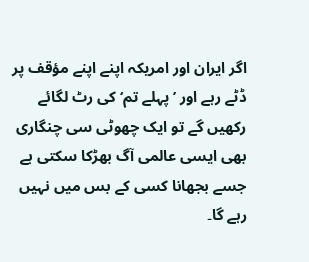اگر ایران اور امریکہ اپنے اپنے مؤقف پر ڈٹے رہے اور ’پہلے تم‘ کی رٹ لگائے رکھیں گے تو ایک چھوٹی سی چنگاری بھی ایسی عالمی آگ بھڑکا سکتی ہے جسے بجھانا کسی کے بس میں نہیں رہے گا۔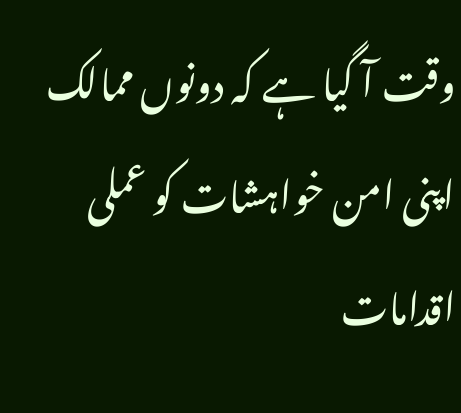وقت آ گیا ہے کہ دونوں ممالک اپنی امن خواہشات کو عملی اقدامات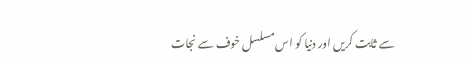سے ثابت کریں اور دنیا کو اس مسلسل خوف سے نجات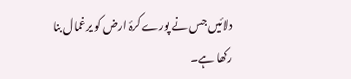دلائیں جس نے پورے کرۂ ارض کو یرغمال بنا رکھا ہے۔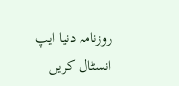روزنامہ دنیا ایپ انسٹال کریں